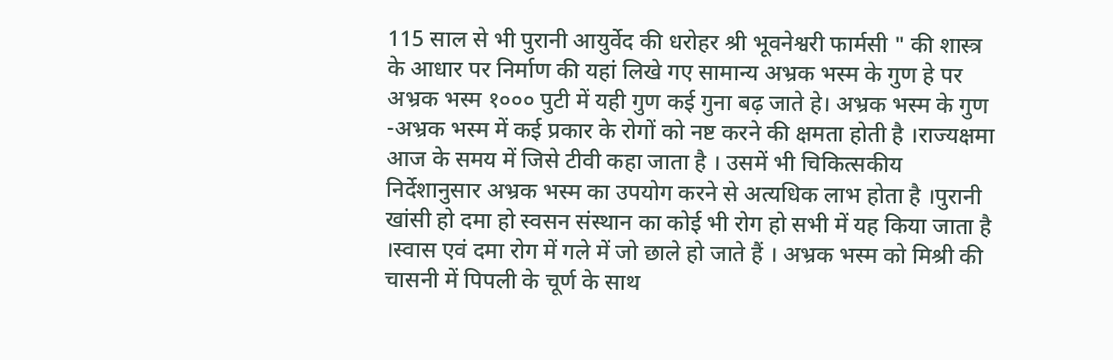115 साल से भी पुरानी आयुर्वेद की धरोहर श्री भूवनेश्वरी फार्मसी " की शास्त्र के आधार पर निर्माण की यहां लिखे गए सामान्य अभ्रक भस्म के गुण हे पर अभ्रक भस्म १००० पुटी में यही गुण कई गुना बढ़ जाते हे। अभ्रक भस्म के गुण -अभ्रक भस्म में कई प्रकार के रोगों को नष्ट करने की क्षमता होती है ।राज्यक्षमा आज के समय में जिसे टीवी कहा जाता है । उसमें भी चिकित्सकीय निर्देशानुसार अभ्रक भस्म का उपयोग करने से अत्यधिक लाभ होता है ।पुरानी खांसी हो दमा हो स्वसन संस्थान का कोई भी रोग हो सभी में यह किया जाता है ।स्वास एवं दमा रोग में गले में जो छाले हो जाते हैं । अभ्रक भस्म को मिश्री की चासनी में पिपली के चूर्ण के साथ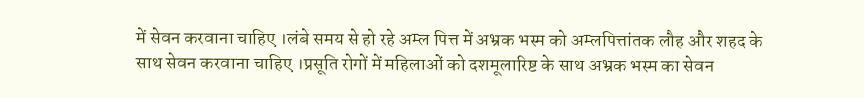में सेवन करवाना चाहिए ।लंबे समय से हो रहे अम्ल पित्त में अभ्रक भस्म को अम्लपित्तांतक लौह और शहद के साथ सेवन करवाना चाहिए ।प्रसूति रोगों में महिलाओं को दशमूलारिष्ट के साथ अभ्रक भस्म का सेवन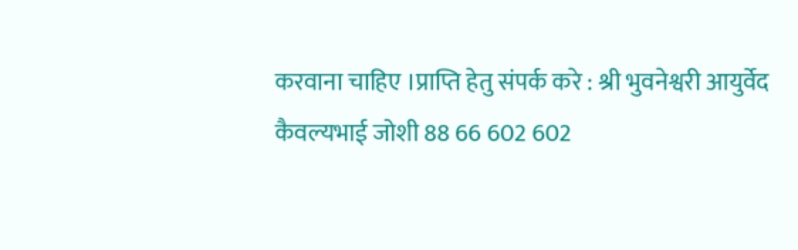करवाना चाहिए ।प्राप्ति हेतु संपर्क करे : श्री भुवनेश्वरी आयुर्वेद कैवल्यभाई जोशी 88 66 602 602